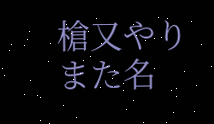槍又やりまた名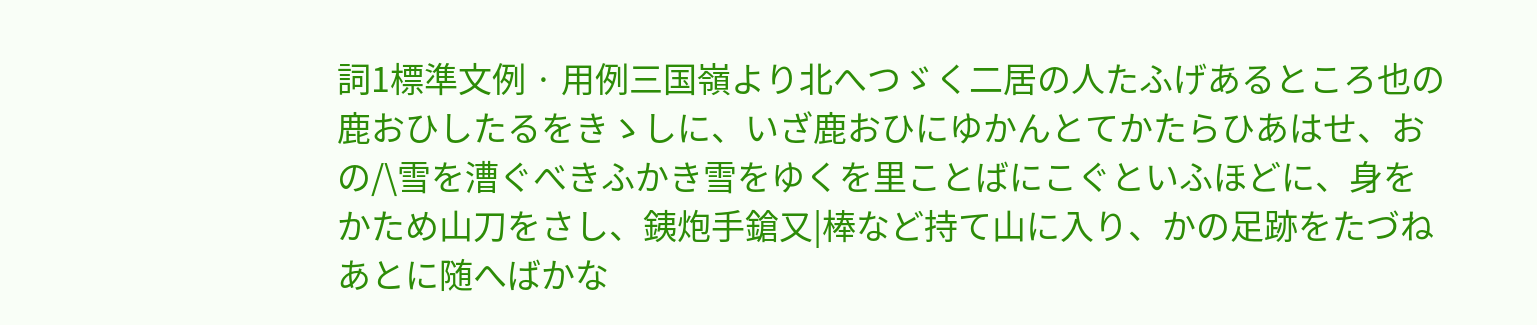詞1標準文例 · 用例三国嶺より北へつゞく二居の人たふげあるところ也の鹿おひしたるをきゝしに、いざ鹿おひにゆかんとてかたらひあはせ、おの/\雪を漕ぐべきふかき雪をゆくを里ことばにこぐといふほどに、身をかため山刀をさし、銕炮手鎗又|棒など持て山に入り、かの足跡をたづねあとに随へばかな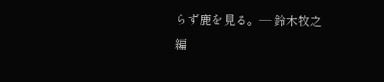らず鹿を見る。— 鈴木牧之編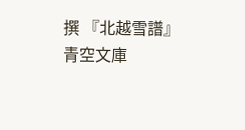撰 『北越雪譜』 青空文庫